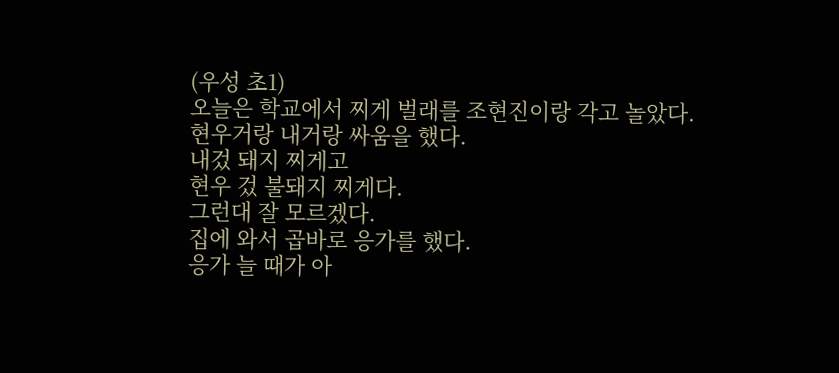(우성 초1)
오늘은 학교에서 찌게 벌래를 조현진이랑 각고 놀았다.
현우거랑 내거랑 싸움을 했다.
내겄 돼지 찌게고
현우 겄 불돼지 찌게다.
그런대 잘 모르겠다.
집에 와서 곱바로 응가를 했다.
응가 늘 때가 아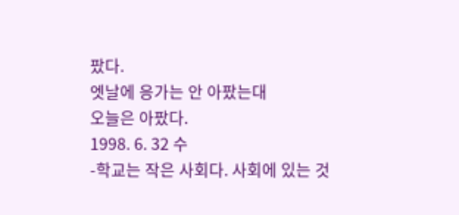팠다.
엣날에 응가는 안 아팠는대
오늘은 아팠다.
1998. 6. 32 수
-학교는 작은 사회다. 사회에 있는 것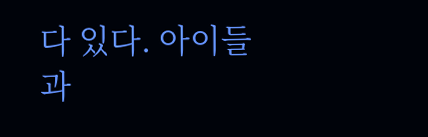다 있다. 아이들과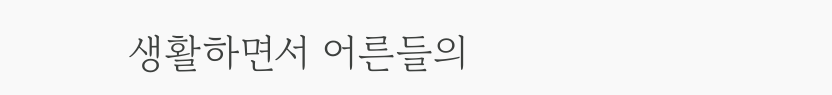생활하면서 어른들의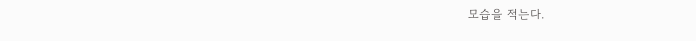모습을 적는다.